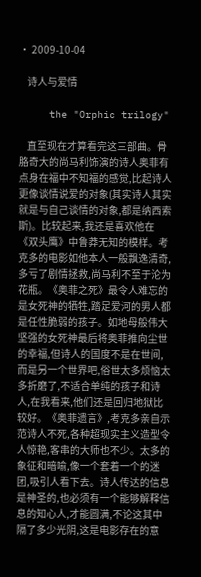• 2009-10-04

    诗人与爱情

     the "Orphic trilogy"

    直至现在才算看完这三部曲。骨胳奇大的尚马利饰演的诗人奥菲有点身在福中不知福的感觉,比起诗人更像谈情说爱的对象(其实诗人其实就是与自己谈情的对象,都是纳西索斯)。比较起来,我还是喜欢他在《双头鹰》中鲁莽无知的模样。考克多的电影如他本人一般飘逸清奇,多亏了剧情拯救,尚马利不至于沦为花瓶。《奥菲之死》最令人难忘的是女死神的牺牲,踏足爱河的男人都是任性脆弱的孩子。如地母般伟大坚强的女死神最后将奥菲推向尘世的幸福,但诗人的国度不是在世间,而是另一个世界吧,俗世太多烦恼太多折磨了,不适合单纯的孩子和诗人,在我看来,他们还是回归地狱比较好。《奥菲遗言》,考克多亲自示范诗人不死,各种超现实主义造型令人惊艳,客串的大师也不少。太多的象征和暗喻,像一个套着一个的迷团,吸引人看下去。诗人传达的信息是神圣的,也必须有一个能够解释信息的知心人,才能圆满,不论这其中隔了多少光阴,这是电影存在的意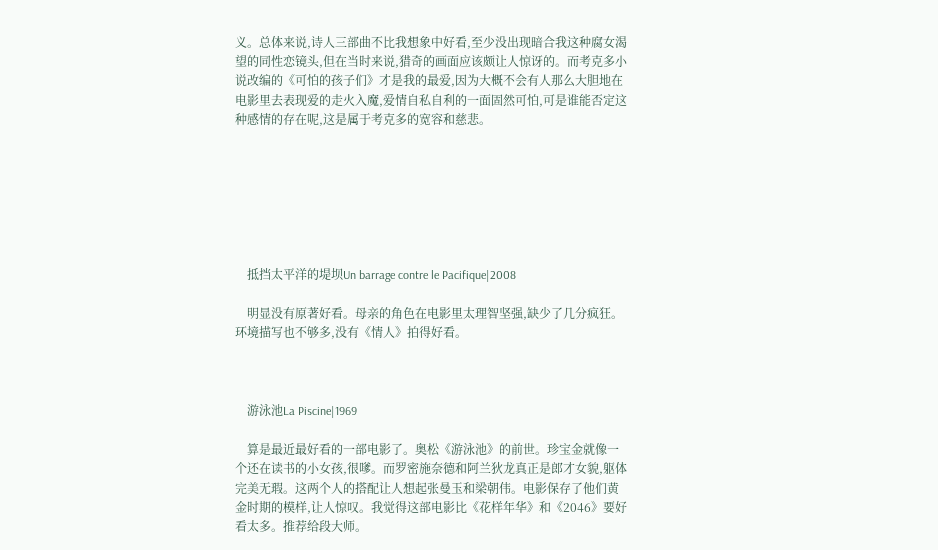义。总体来说,诗人三部曲不比我想象中好看,至少没出现暗合我这种腐女渴望的同性恋镜头,但在当时来说,猎奇的画面应该颇让人惊讶的。而考克多小说改编的《可怕的孩子们》才是我的最爱,因为大概不会有人那么大胆地在电影里去表现爱的走火入魔,爱情自私自利的一面固然可怕,可是谁能否定这种感情的存在呢,这是属于考克多的宽容和慈悲。







    抵挡太平洋的堤坝Un barrage contre le Pacifique|2008

    明显没有原著好看。母亲的角色在电影里太理智坚强,缺少了几分疯狂。环境描写也不够多,没有《情人》拍得好看。



    游泳池La Piscine|1969

    算是最近最好看的一部电影了。奥松《游泳池》的前世。珍宝金就像一个还在读书的小女孩,很嗲。而罗密施奈德和阿兰狄龙真正是郎才女貌,躯体完美无瑕。这两个人的搭配让人想起张曼玉和梁朝伟。电影保存了他们黄金时期的模样,让人惊叹。我觉得这部电影比《花样年华》和《2046》要好看太多。推荐给段大师。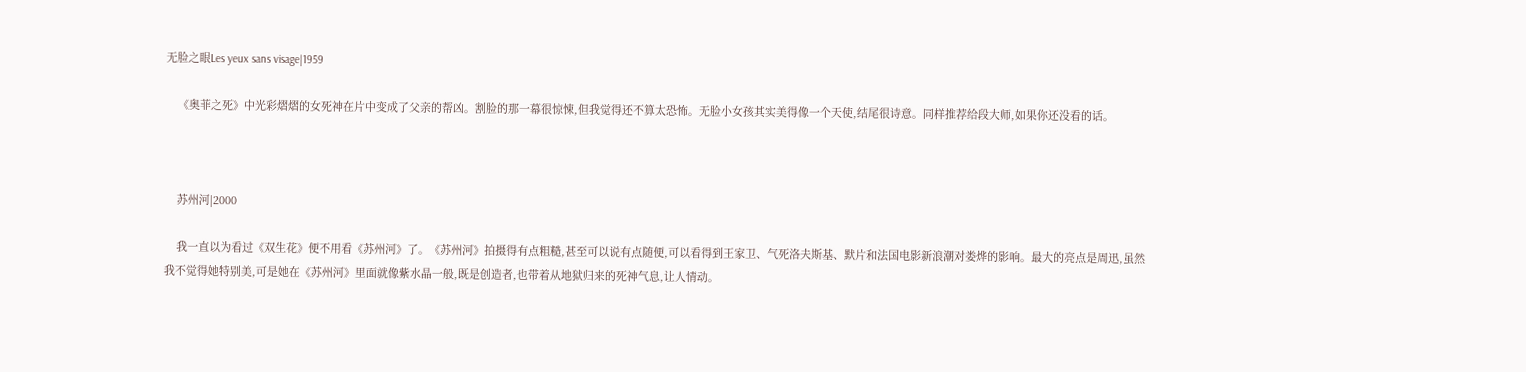无脸之眼Les yeux sans visage|1959

    《奥菲之死》中光彩熠熠的女死神在片中变成了父亲的帮凶。割脸的那一幕很惊悚,但我觉得还不算太恐怖。无脸小女孩其实美得像一个天使,结尾很诗意。同样推荐给段大师,如果你还没看的话。



    苏州河|2000

    我一直以为看过《双生花》便不用看《苏州河》了。《苏州河》拍摄得有点粗糙,甚至可以说有点随便,可以看得到王家卫、气死洛夫斯基、默片和法国电影新浪潮对娄烨的影响。最大的亮点是周迅,虽然我不觉得她特别美,可是她在《苏州河》里面就像紫水晶一般,既是创造者,也带着从地狱归来的死神气息,让人情动。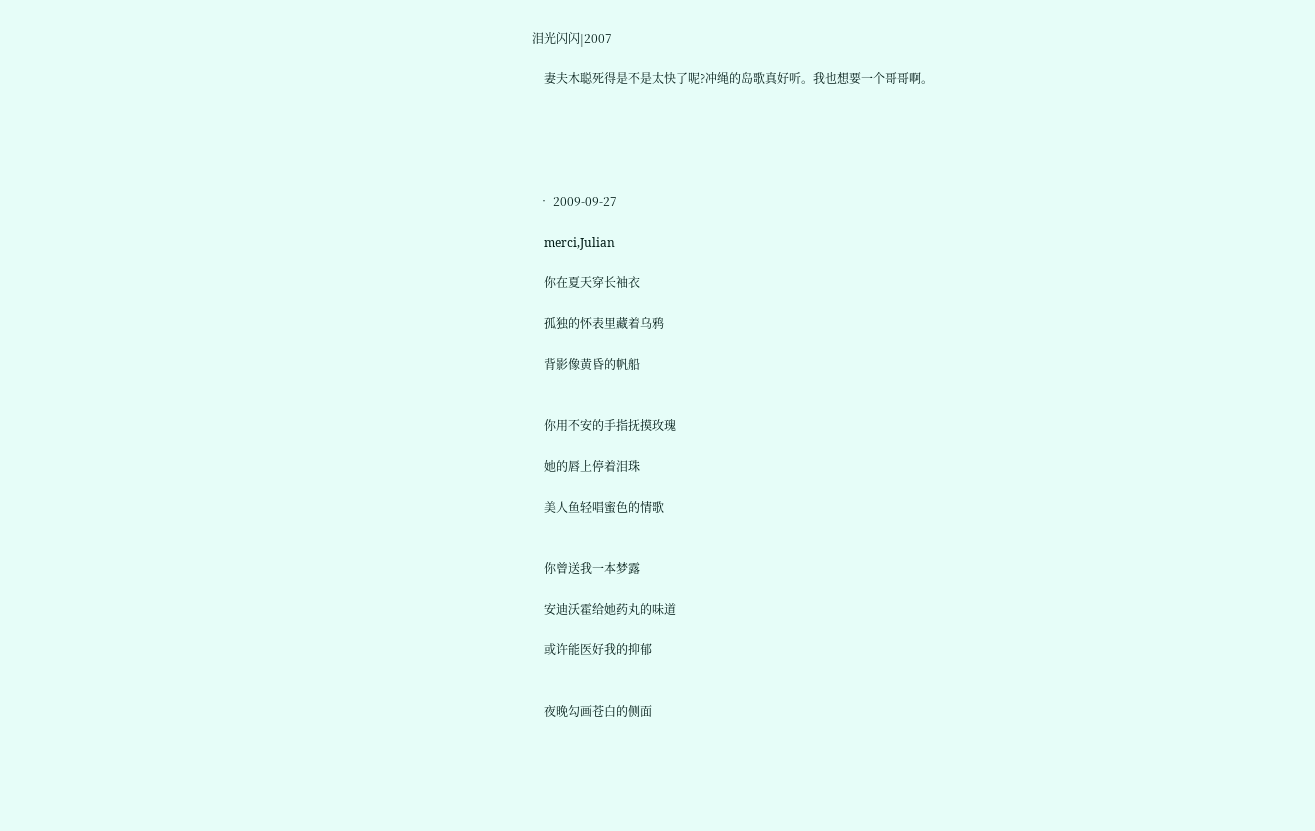泪光闪闪|2007

    妻夫木聪死得是不是太快了呢?冲绳的岛歌真好听。我也想要一个哥哥啊。





  • 2009-09-27

    merci,Julian

    你在夏天穿长袖衣

    孤独的怀表里藏着乌鸦

    背影像黄昏的帆船


    你用不安的手指抚摸玫瑰

    她的唇上停着泪珠

    美人鱼轻唱蜜色的情歌


    你曾送我一本梦露

    安迪沃霍给她药丸的味道

    或许能医好我的抑郁


    夜晚勾画苍白的侧面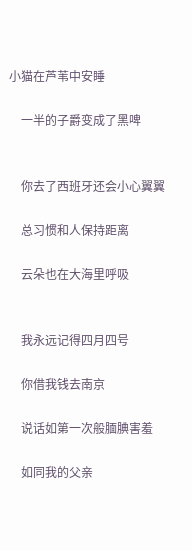小猫在芦苇中安睡

    一半的子爵变成了黑啤


    你去了西班牙还会小心翼翼

    总习惯和人保持距离

    云朵也在大海里呼吸


    我永远记得四月四号

    你借我钱去南京

    说话如第一次般腼腆害羞

    如同我的父亲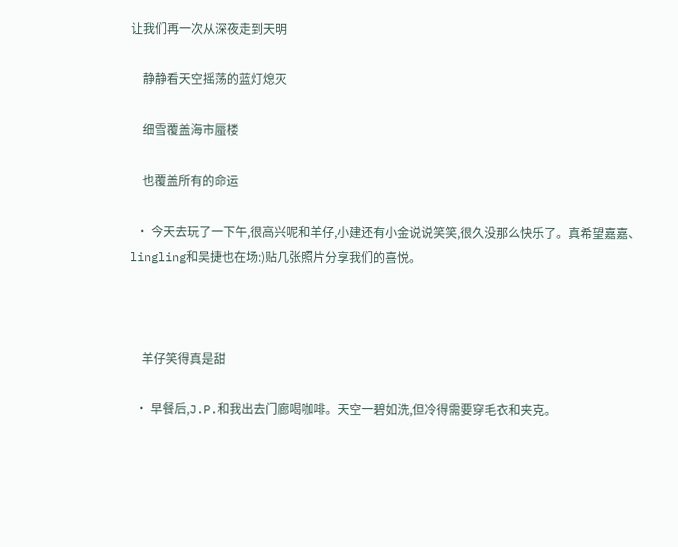让我们再一次从深夜走到天明

    静静看天空摇荡的蓝灯熄灭

    细雪覆盖海市蜃楼

    也覆盖所有的命运

  • 今天去玩了一下午,很高兴呢和羊仔,小建还有小金说说笑笑,很久没那么快乐了。真希望嘉嘉、lingling和吴捷也在场:)贴几张照片分享我们的喜悦。



    羊仔笑得真是甜

  • 早餐后,J.P.和我出去门廊喝咖啡。天空一碧如洗,但冷得需要穿毛衣和夹克。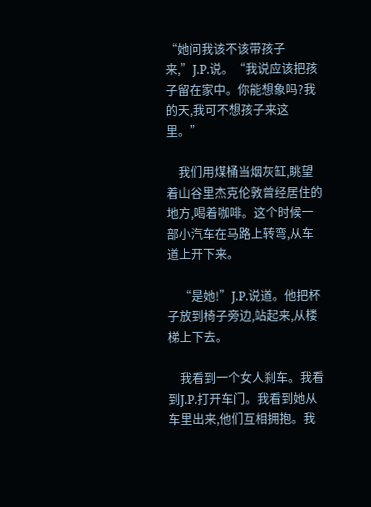“她问我该不该带孩子来,”J.P.说。“我说应该把孩子留在家中。你能想象吗?我的天,我可不想孩子来这里。”

    我们用煤桶当烟灰缸,眺望着山谷里杰克伦敦曾经居住的地方,喝着咖啡。这个时候一部小汽车在马路上转弯,从车道上开下来。

    “是她!”J.P.说道。他把杯子放到椅子旁边,站起来,从楼梯上下去。

    我看到一个女人刹车。我看到J.P.打开车门。我看到她从车里出来,他们互相拥抱。我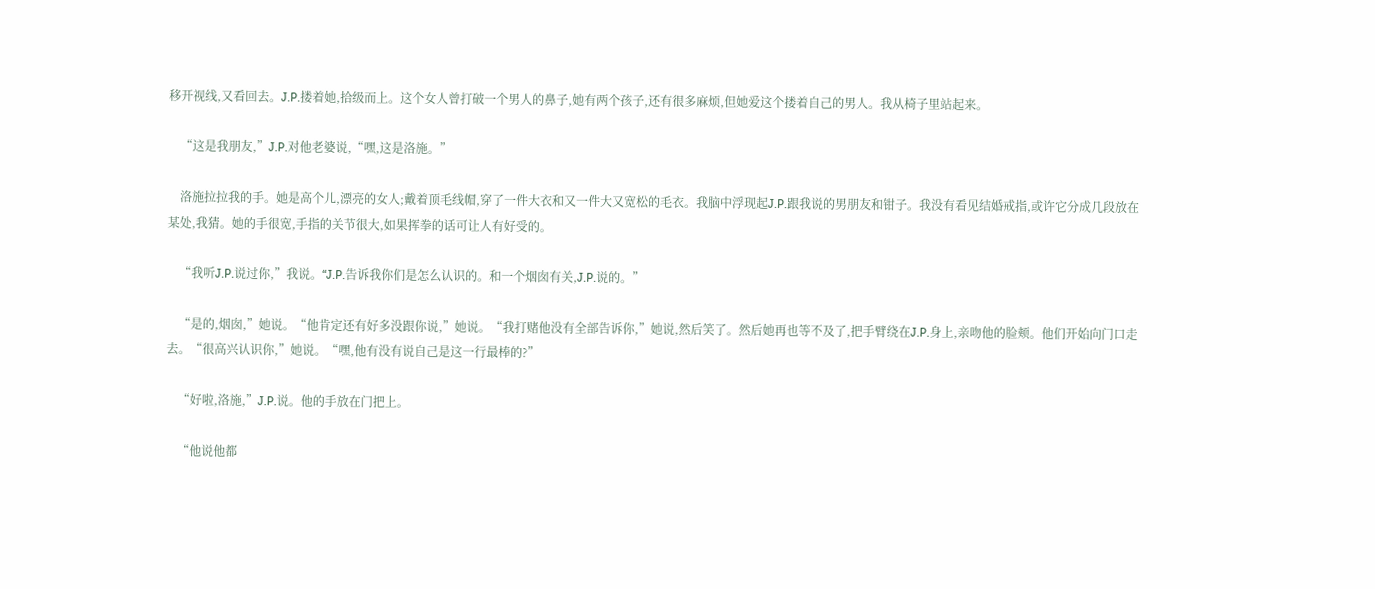移开视线,又看回去。J.P.搂着她,拾级而上。这个女人曾打破一个男人的鼻子,她有两个孩子,还有很多麻烦,但她爱这个搂着自己的男人。我从椅子里站起来。

    “这是我朋友,”J.P.对他老婆说,“嘿,这是洛施。”

    洛施拉拉我的手。她是高个儿,漂亮的女人;戴着顶毛线帽,穿了一件大衣和又一件大又宽松的毛衣。我脑中浮现起J.P.跟我说的男朋友和钳子。我没有看见结婚戒指,或许它分成几段放在某处,我猜。她的手很宽,手指的关节很大,如果挥拳的话可让人有好受的。

    “我听J.P.说过你,”我说。“J.P.告诉我你们是怎么认识的。和一个烟囱有关,J.P.说的。”

    “是的,烟囱,”她说。“他肯定还有好多没跟你说,”她说。“我打赌他没有全部告诉你,”她说,然后笑了。然后她再也等不及了,把手臂绕在J.P.身上,亲吻他的脸颊。他们开始向门口走去。“很高兴认识你,”她说。“嘿,他有没有说自己是这一行最棒的?”

    “好啦,洛施,”J.P.说。他的手放在门把上。

    “他说他都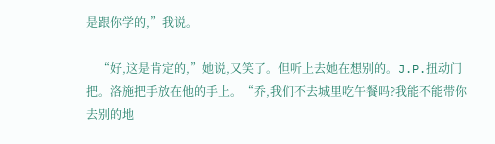是跟你学的,”我说。

    “好,这是肯定的,”她说,又笑了。但听上去她在想别的。J.P.扭动门把。洛施把手放在他的手上。“乔,我们不去城里吃午餐吗?我能不能带你去别的地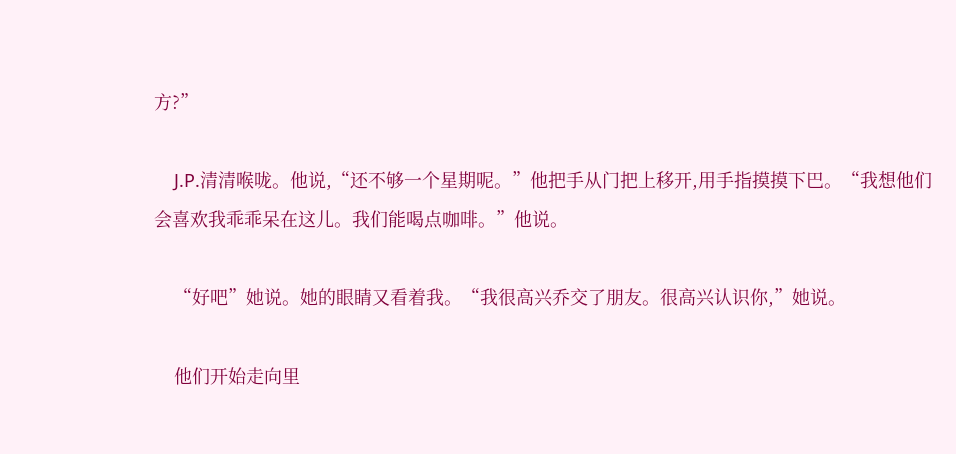方?”

    J.P.清清喉咙。他说,“还不够一个星期呢。”他把手从门把上移开,用手指摸摸下巴。“我想他们会喜欢我乖乖呆在这儿。我们能喝点咖啡。”他说。

    “好吧”她说。她的眼睛又看着我。“我很高兴乔交了朋友。很高兴认识你,”她说。

    他们开始走向里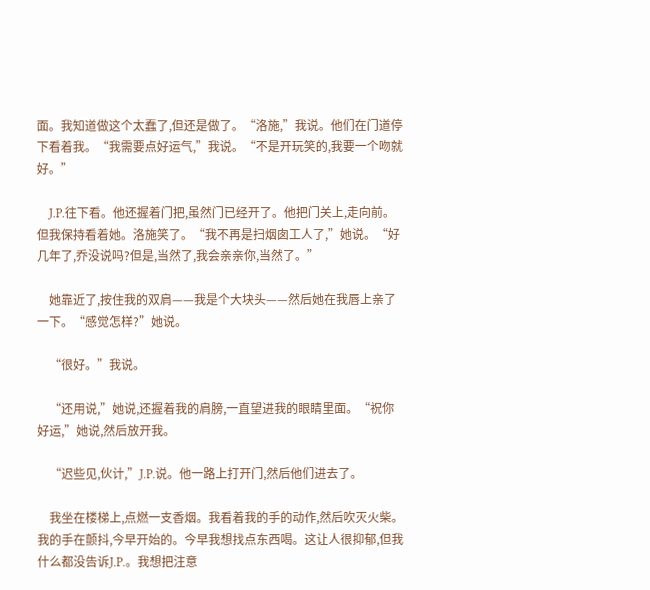面。我知道做这个太蠢了,但还是做了。“洛施,”我说。他们在门道停下看着我。“我需要点好运气,”我说。“不是开玩笑的,我要一个吻就好。”

    J.P.往下看。他还握着门把,虽然门已经开了。他把门关上,走向前。但我保持看着她。洛施笑了。“我不再是扫烟囱工人了,”她说。“好几年了,乔没说吗?但是,当然了,我会亲亲你,当然了。”

    她靠近了,按住我的双肩——我是个大块头——然后她在我唇上亲了一下。“感觉怎样?”她说。

    “很好。”我说。

    “还用说,”她说,还握着我的肩膀,一直望进我的眼睛里面。“祝你好运,”她说,然后放开我。

    “迟些见,伙计,”J.P.说。他一路上打开门,然后他们进去了。

    我坐在楼梯上,点燃一支香烟。我看着我的手的动作,然后吹灭火柴。我的手在颤抖,今早开始的。今早我想找点东西喝。这让人很抑郁,但我什么都没告诉J.P.。我想把注意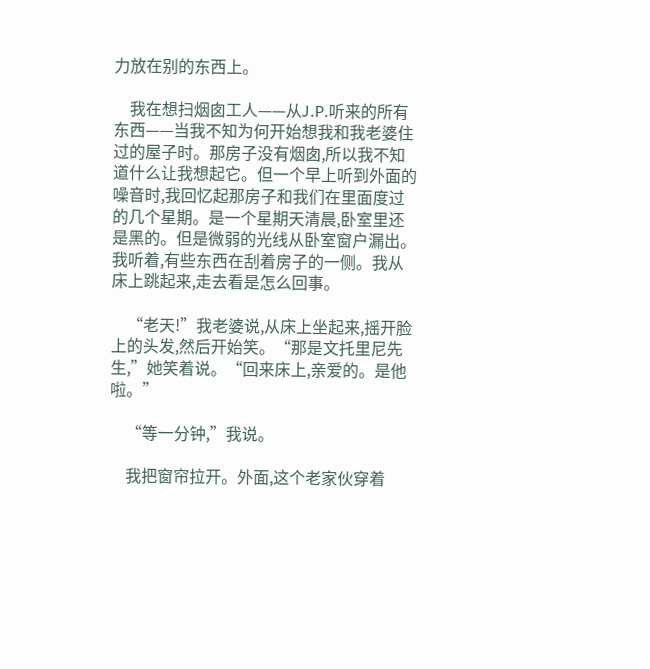力放在别的东西上。

    我在想扫烟囱工人——从J.P.听来的所有东西——当我不知为何开始想我和我老婆住过的屋子时。那房子没有烟囱,所以我不知道什么让我想起它。但一个早上听到外面的噪音时,我回忆起那房子和我们在里面度过的几个星期。是一个星期天清晨,卧室里还是黑的。但是微弱的光线从卧室窗户漏出。我听着,有些东西在刮着房子的一侧。我从床上跳起来,走去看是怎么回事。

    “老天!”我老婆说,从床上坐起来,摇开脸上的头发,然后开始笑。“那是文托里尼先生,”她笑着说。“回来床上,亲爱的。是他啦。”

    “等一分钟,”我说。

    我把窗帘拉开。外面,这个老家伙穿着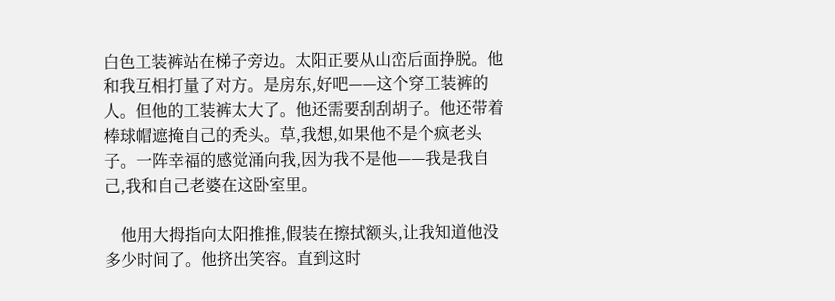白色工装裤站在梯子旁边。太阳正要从山峦后面挣脱。他和我互相打量了对方。是房东,好吧——这个穿工装裤的人。但他的工装裤太大了。他还需要刮刮胡子。他还带着棒球帽遮掩自己的秃头。草,我想,如果他不是个疯老头子。一阵幸福的感觉涌向我,因为我不是他——我是我自己,我和自己老婆在这卧室里。

    他用大拇指向太阳推推,假装在擦拭额头,让我知道他没多少时间了。他挤出笑容。直到这时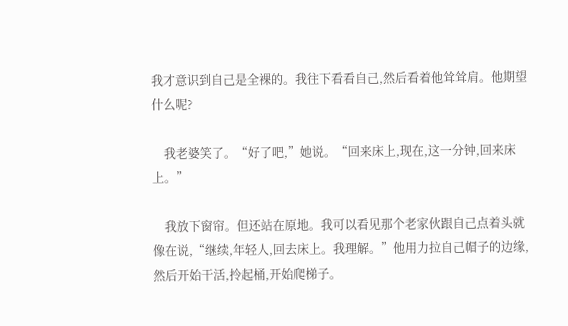我才意识到自己是全裸的。我往下看看自己,然后看着他耸耸肩。他期望什么呢?

    我老婆笑了。“好了吧,”她说。“回来床上,现在,这一分钟,回来床上。”

    我放下窗帘。但还站在原地。我可以看见那个老家伙跟自己点着头就像在说,“继续,年轻人,回去床上。我理解。”他用力拉自己帽子的边缘,然后开始干活,拎起桶,开始爬梯子。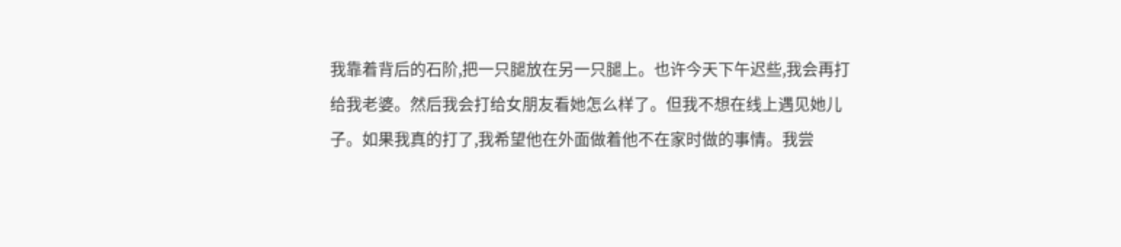我靠着背后的石阶,把一只腿放在另一只腿上。也许今天下午迟些,我会再打给我老婆。然后我会打给女朋友看她怎么样了。但我不想在线上遇见她儿子。如果我真的打了,我希望他在外面做着他不在家时做的事情。我尝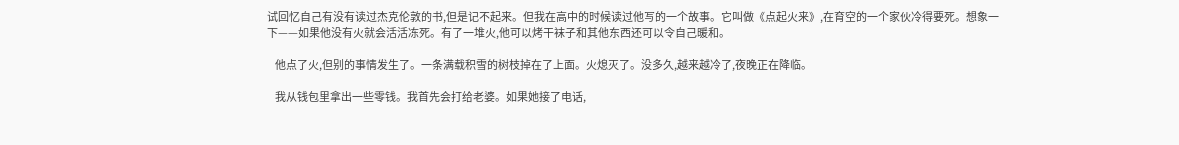试回忆自己有没有读过杰克伦敦的书,但是记不起来。但我在高中的时候读过他写的一个故事。它叫做《点起火来》,在育空的一个家伙冷得要死。想象一下——如果他没有火就会活活冻死。有了一堆火,他可以烤干袜子和其他东西还可以令自己暖和。

    他点了火,但别的事情发生了。一条满载积雪的树枝掉在了上面。火熄灭了。没多久,越来越冷了,夜晚正在降临。

    我从钱包里拿出一些零钱。我首先会打给老婆。如果她接了电话,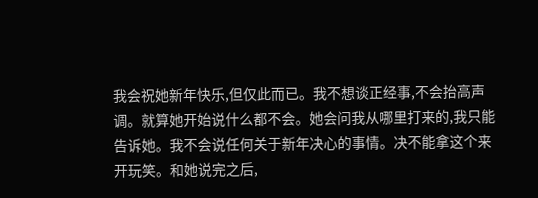我会祝她新年快乐,但仅此而已。我不想谈正经事,不会抬高声调。就算她开始说什么都不会。她会问我从哪里打来的,我只能告诉她。我不会说任何关于新年决心的事情。决不能拿这个来开玩笑。和她说完之后,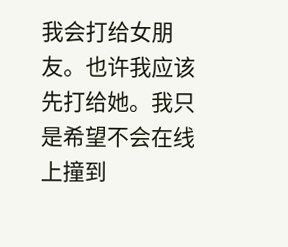我会打给女朋友。也许我应该先打给她。我只是希望不会在线上撞到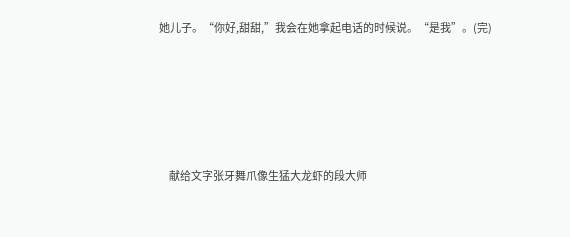她儿子。“你好,甜甜,”我会在她拿起电话的时候说。“是我”。(完)





     献给文字张牙舞爪像生猛大龙虾的段大师